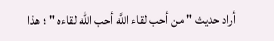أراد حديث " من أحب لقاء اللَّه أحب الله لقاءه " ؛ هذا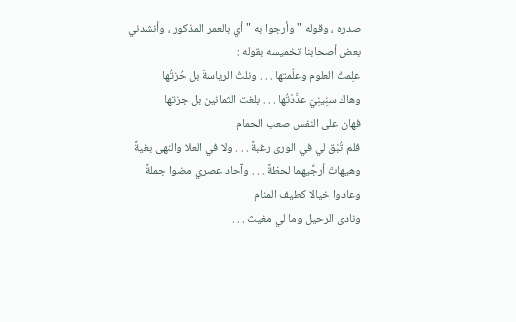صدره ، وقوله " وأرجوا به " أي بالعمر المذكور ، وأنشدني بعض أصحابنا تخميسه بقوله :
علِمتُ العلوم وعلّمتها . . . ونلتُ الرياسةَ بل حُزتُها
وهاك سنِينِيَ عدَّدْتُها . . . بلغت الثمانين بل جزتها
فهان على النفس صعب الحمام
فلم تُبْق لي في الورى رغبةً . . . ولا في العلا والنهى بغيةً
وهيهاتَ أرجِّيهما لحظةً . . . وآحاد عصري مضوا جملةً
وعادوا خيالا كطيف المنام
ونادى الرحيل وما لي مغيث . . .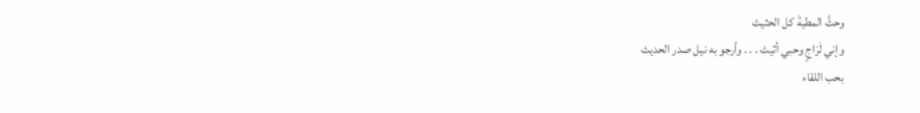وحثَّ المطيةَ كل الحثيث
وإني لَرَاجٍ وحبي أثيث . . . وأرجو به نيل صدر الحديث
بحب اللقاء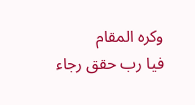وكره المقام
فيا رب حقق رجاء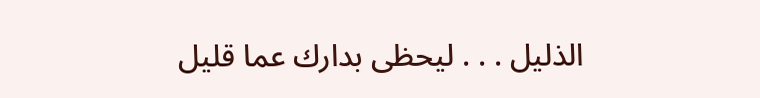الذليل . . . ليحظى بدارك عما قليل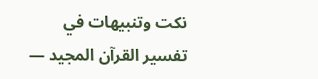نكت وتنبيهات في تفسير القرآن المجيد —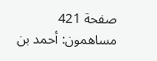صفحة 421
مساهمون: أحمد بن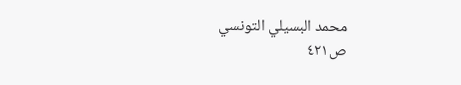محمد البسيلي التونسي
ص٤٢١